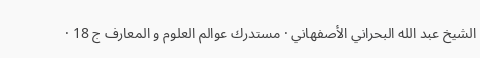الشيخ عبد الله البحراني الأصفهاني · مستدرك عوالم العلوم و المعارف ج 18 ·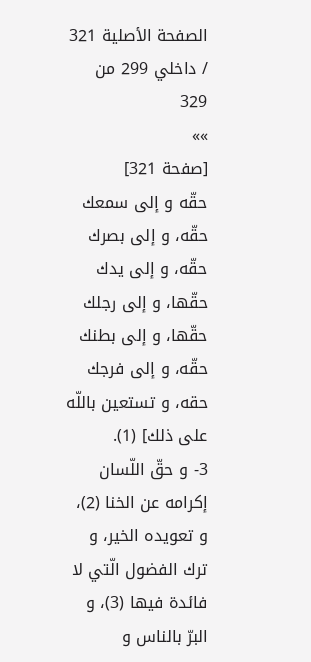الصفحة الأصلية 321 / داخلي 299 من 329
»»
[صفحة 321]
حقّه و إلى سمعك حقّه، و إلى بصرك حقّه، و إلى يدك حقّها، و إلى رجلك حقّها، و إلى بطنك حقّه، و إلى فرجك حقه، و تستعين باللّه على ذلك] (1).
3- و حقّ اللّسان إكرامه عن الخنا (2)، و تعويده الخير، و ترك الفضول الّتي لا فائدة فيها (3)، و البرّ بالناس و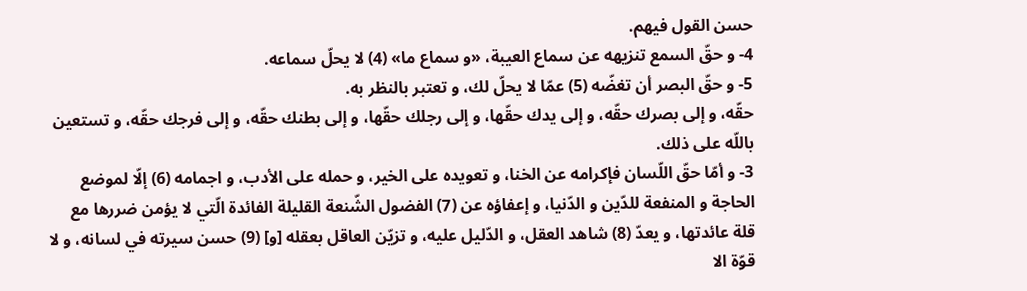حسن القول فيهم.
4- و حقّ السمع تنزيهه عن سماع العيبة، «و سماع ما» (4) لا يحلّ سماعه.
5- و حقّ البصر أن تغضّه (5) عمّا لا يحلّ لك، و تعتبر بالنظر به.
حقّه، و إلى بصرك حقّه، و إلى يدك حقّها، و إلى رجلك حقّها، و إلى بطنك حقّه، و إلى فرجك حقّه، و تستعين باللّه على ذلك.
3- و أمّا حقّ اللّسان فإكرامه عن الخنا، و تعويده على الخير، و حمله على الأدب، و اجمامه (6) إلّا لموضع الحاجة و المنفعة للدّين و الدّنيا، و إعفاؤه عن (7) الفضول الشّنعة القليلة الفائدة الّتي لا يؤمن ضررها مع قلة عائدتها، و يعدّ (8) شاهد العقل، و الدّليل عليه، و تزيّن العاقل بعقله [و] (9) حسن سيرته في لسانه، و لا قوّة الا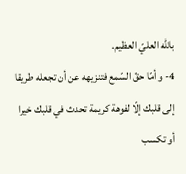باللّه العليّ العظيم.
4- و أمّا حقّ السّمع فتنزيهه عن أن تجعله طريقا إلى قلبك إلّا لفوهة كريمة تحدث في قلبك خيرا أو تكسب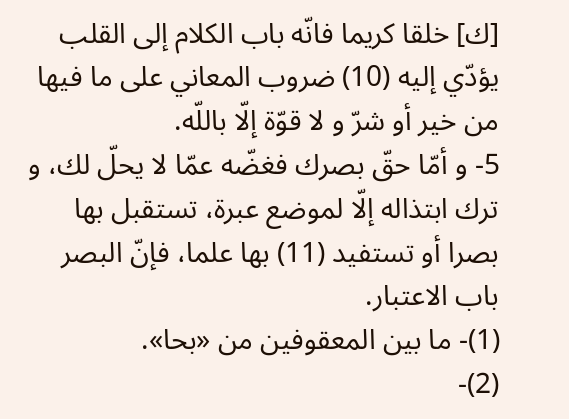[ك] خلقا كريما فانّه باب الكلام إلى القلب يؤدّي إليه (10) ضروب المعاني على ما فيها من خير أو شرّ و لا قوّة إلّا باللّه.
5- و أمّا حقّ بصرك فغضّه عمّا لا يحلّ لك، و ترك ابتذاله إلّا لموضع عبرة، تستقبل بها بصرا أو تستفيد (11) بها علما، فإنّ البصر باب الاعتبار.
(1)- ما بين المعقوفين من «بحا».
(2)-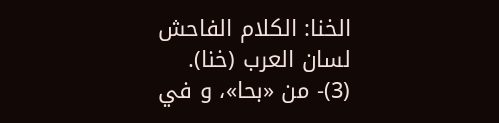الخنا: الكلام الفاحش لسان العرب (خنا).
(3)- من «بحا»، و في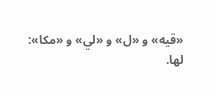«قيه» و «ل» و «لي» و «مكا»:
لها.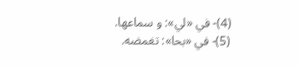(4)- في «لي»: و سماعها.
(5)- في «بحا»: تغمضه.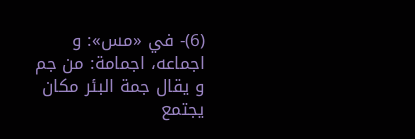(6)- في «مس»: و اجماعه، اجمامة: من جم و يقال جمة البئر مكان يجتمع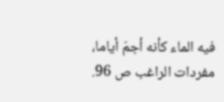فيه الماء كأنه أجمّ أياما، مفردات الراغب ص 96.